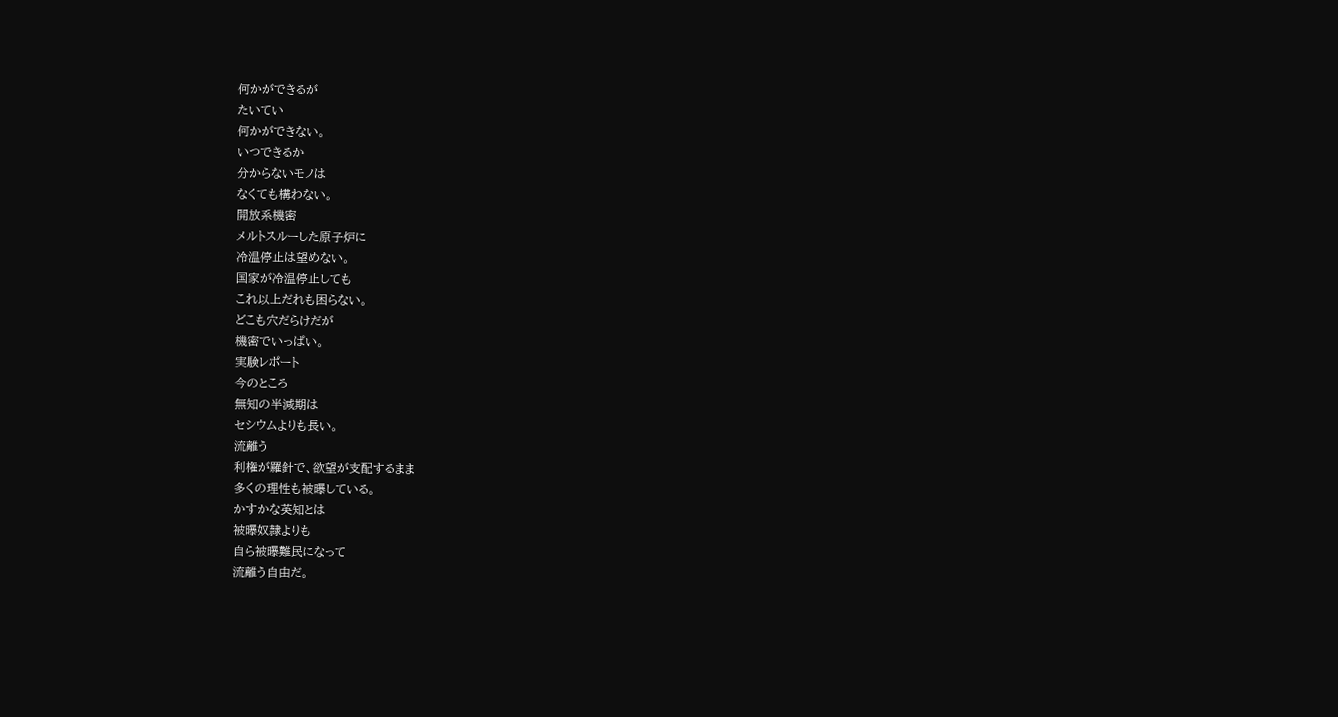何かができるが
たいてい
何かができない。
いつできるか
分からないモノは
なくても構わない。
開放系機密
メルトスルーした原子炉に
冷温停止は望めない。
国家が冷温停止しても
これ以上だれも困らない。
どこも穴だらけだが
機密でいっぱい。
実験レポート
今のところ
無知の半減期は
セシウムよりも長い。
流離う
利権が羅針で、欲望が支配するまま
多くの理性も被曝している。
かすかな英知とは
被曝奴隷よりも
自ら被曝難民になって
流離う自由だ。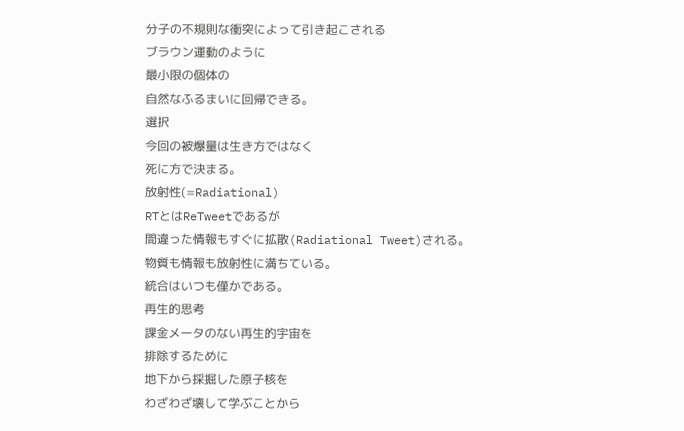分子の不規則な衝突によって引き起こされる
ブラウン運動のように
最小限の個体の
自然なふるまいに回帰できる。
選択
今回の被爆量は生き方ではなく
死に方で決まる。
放射性(=Radiational)
RTとはReTweetであるが
間違った情報もすぐに拡散(Radiational Tweet)される。
物質も情報も放射性に満ちている。
統合はいつも僅かである。
再生的思考
課金メータのない再生的宇宙を
排除するために
地下から採掘した原子核を
わざわざ壊して学ぶことから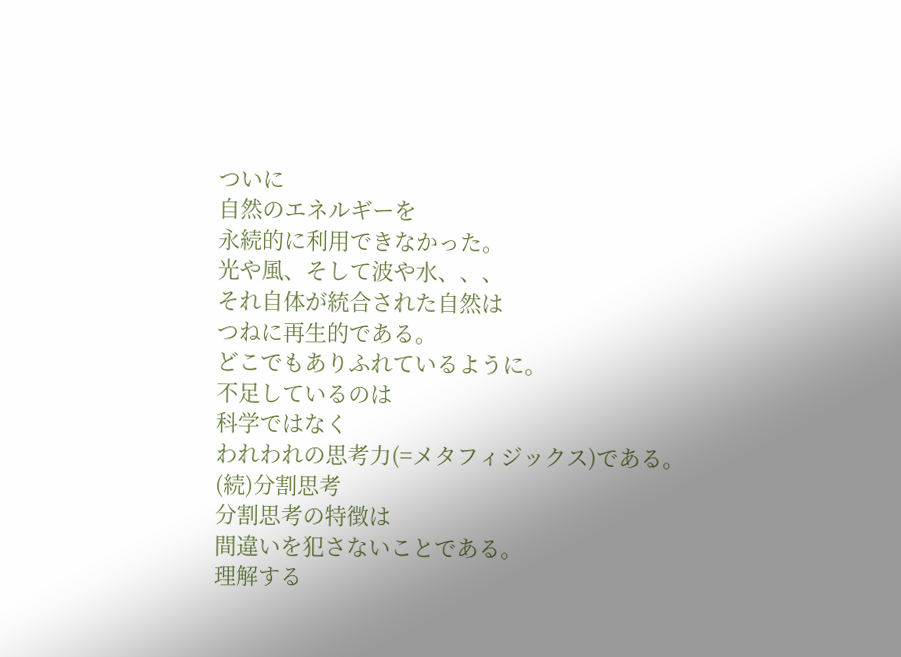ついに
自然のエネルギーを
永続的に利用できなかった。
光や風、そして波や水、、、
それ自体が統合された自然は
つねに再生的である。
どこでもありふれているように。
不足しているのは
科学ではなく
われわれの思考力(=メタフィジックス)である。
(続)分割思考
分割思考の特徴は
間違いを犯さないことである。
理解する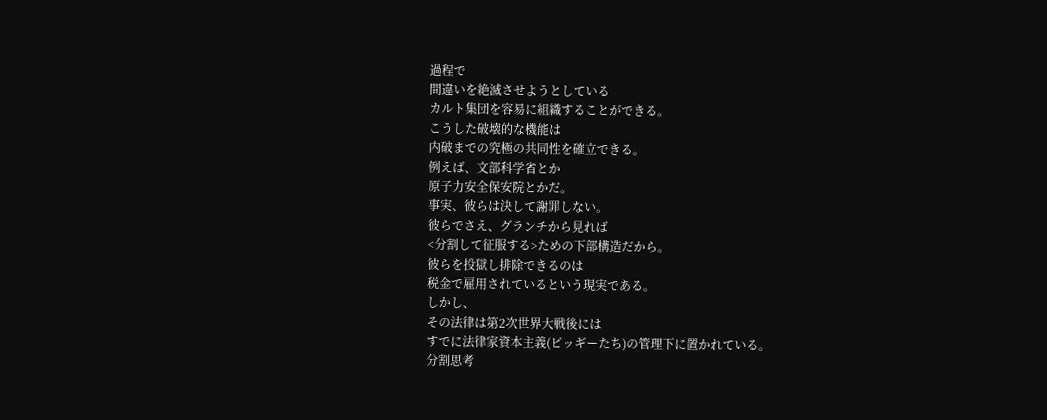過程で
間違いを絶滅させようとしている
カルト集団を容易に組織することができる。
こうした破壊的な機能は
内破までの究極の共同性を確立できる。
例えば、文部科学省とか
原子力安全保安院とかだ。
事実、彼らは決して謝罪しない。
彼らでさえ、グランチから見れば
<分割して征服する>ための下部構造だから。
彼らを投獄し排除できるのは
税金で雇用されているという現実である。
しかし、
その法律は第2次世界大戦後には
すでに法律家資本主義(ピッギーたち)の管理下に置かれている。
分割思考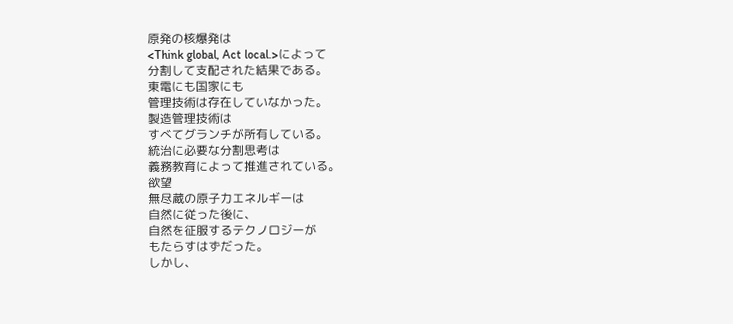原発の核爆発は
<Think global, Act local.>によって
分割して支配された結果である。
東電にも国家にも
管理技術は存在していなかった。
製造管理技術は
すべてグランチが所有している。
統治に必要な分割思考は
義務教育によって推進されている。
欲望
無尽蔵の原子力エネルギーは
自然に従った後に、
自然を征服するテクノロジーが
もたらすはずだった。
しかし、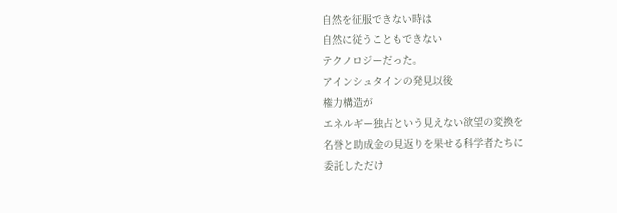自然を征服できない時は
自然に従うこともできない
テクノロジーだった。
アインシュタインの発見以後
権力構造が
エネルギー独占という見えない欲望の変換を
名誉と助成金の見返りを果せる科学者たちに
委託しただけ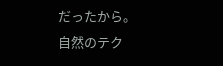だったから。
自然のテク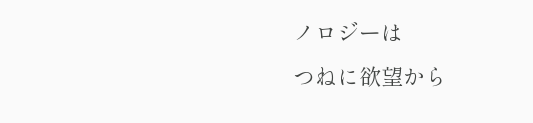ノロジーは
つねに欲望から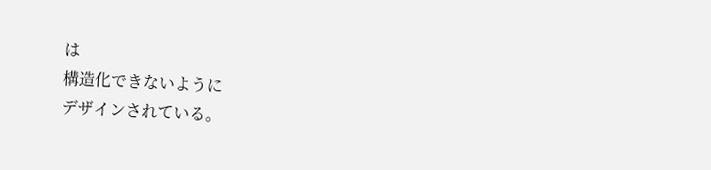は
構造化できないように
デザインされている。